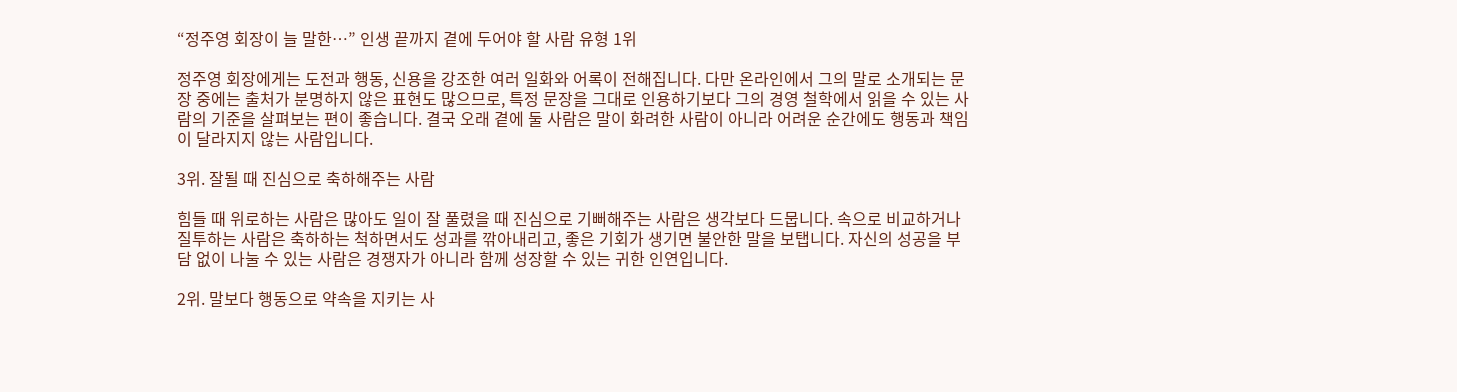“정주영 회장이 늘 말한…” 인생 끝까지 곁에 두어야 할 사람 유형 1위

정주영 회장에게는 도전과 행동, 신용을 강조한 여러 일화와 어록이 전해집니다. 다만 온라인에서 그의 말로 소개되는 문장 중에는 출처가 분명하지 않은 표현도 많으므로, 특정 문장을 그대로 인용하기보다 그의 경영 철학에서 읽을 수 있는 사람의 기준을 살펴보는 편이 좋습니다. 결국 오래 곁에 둘 사람은 말이 화려한 사람이 아니라 어려운 순간에도 행동과 책임이 달라지지 않는 사람입니다.

3위. 잘될 때 진심으로 축하해주는 사람

힘들 때 위로하는 사람은 많아도 일이 잘 풀렸을 때 진심으로 기뻐해주는 사람은 생각보다 드뭅니다. 속으로 비교하거나 질투하는 사람은 축하하는 척하면서도 성과를 깎아내리고, 좋은 기회가 생기면 불안한 말을 보탭니다. 자신의 성공을 부담 없이 나눌 수 있는 사람은 경쟁자가 아니라 함께 성장할 수 있는 귀한 인연입니다.

2위. 말보다 행동으로 약속을 지키는 사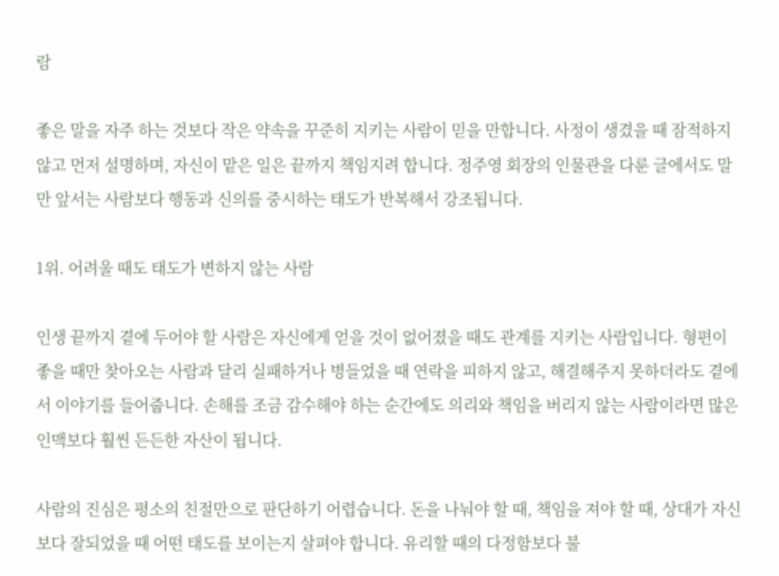람

좋은 말을 자주 하는 것보다 작은 약속을 꾸준히 지키는 사람이 믿을 만합니다. 사정이 생겼을 때 잠적하지 않고 먼저 설명하며, 자신이 맡은 일은 끝까지 책임지려 합니다. 정주영 회장의 인물관을 다룬 글에서도 말만 앞서는 사람보다 행동과 신의를 중시하는 태도가 반복해서 강조됩니다.

1위. 어려울 때도 태도가 변하지 않는 사람

인생 끝까지 곁에 두어야 할 사람은 자신에게 얻을 것이 없어졌을 때도 관계를 지키는 사람입니다. 형편이 좋을 때만 찾아오는 사람과 달리 실패하거나 병들었을 때 연락을 피하지 않고, 해결해주지 못하더라도 곁에서 이야기를 들어줍니다. 손해를 조금 감수해야 하는 순간에도 의리와 책임을 버리지 않는 사람이라면 많은 인맥보다 훨씬 든든한 자산이 됩니다.

사람의 진심은 평소의 친절만으로 판단하기 어렵습니다. 돈을 나눠야 할 때, 책임을 져야 할 때, 상대가 자신보다 잘되었을 때 어떤 태도를 보이는지 살펴야 합니다. 유리할 때의 다정함보다 불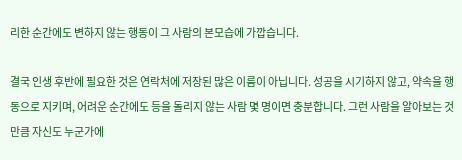리한 순간에도 변하지 않는 행동이 그 사람의 본모습에 가깝습니다.

결국 인생 후반에 필요한 것은 연락처에 저장된 많은 이름이 아닙니다. 성공을 시기하지 않고, 약속을 행동으로 지키며, 어려운 순간에도 등을 돌리지 않는 사람 몇 명이면 충분합니다. 그런 사람을 알아보는 것만큼 자신도 누군가에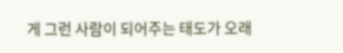게 그런 사람이 되어주는 태도가 오래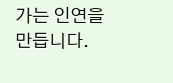가는 인연을 만듭니다.